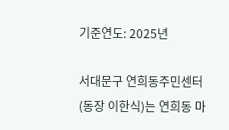기준연도: 2025년

서대문구 연희동주민센터(동장 이한식)는 연희동 마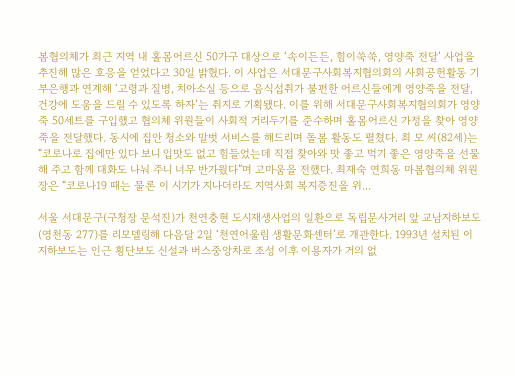봄협의체가 최근 지역 내 홀몸어르신 50가구 대상으로 ‘속이든든, 힘이쑥쑥, 영양죽 전달’ 사업을 추진해 많은 호응을 얻었다고 30일 밝혔다. 이 사업은 서대문구사회복지협의회의 사회공헌활동 기부은행과 연계해 ‘고령과 질병, 치아소실 등으로 음식섭취가 불편한 어르신들에게 영양죽을 전달, 건강에 도움을 드릴 수 있도록 하자’는 취지로 기획됐다. 이를 위해 서대문구사회복지협의회가 영양죽 50세트를 구입했고 협의체 위원들이 사회적 거리두기를 준수하며 홀몸어르신 가정을 찾아 영양죽을 전달했다. 동시에 집안 청소와 말벗 서비스를 해드리며 돌봄 활동도 펼쳤다. 최 모 씨(82세)는 “코로나로 집에만 있다 보니 입맛도 없고 힘들었는데 직접 찾아와 맛 좋고 먹기 좋은 영양죽을 선물해 주고 함께 대화도 나눠 주니 너무 반가웠다”며 고마움을 전했다. 최재숙 연희동 마봄협의체 위원장은 “코로나19 때는 물론 이 시기가 지나더라도 지역사회 복지증진을 위...

서울 서대문구(구청장 문석진)가 천연충현 도시재생사업의 일환으로 독립문사거리 앞 교남지하보도(영천동 277)를 리모델링해 다음달 2일 ‘천연어울림 생활문화센터’로 개관한다. 1993년 설치된 이 지하보도는 인근 횡단보도 신설과 버스중앙차로 조성 이후 이용자가 거의 없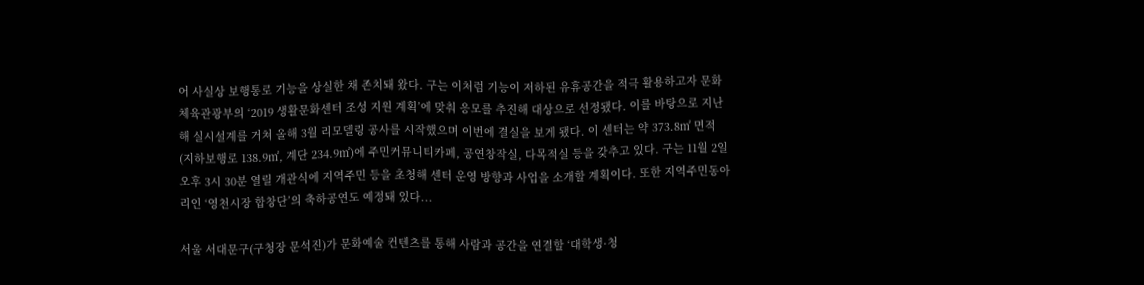어 사실상 보행통로 기능을 상실한 채 존치돼 왔다. 구는 이처럼 기능이 저하된 유휴공간을 적극 활용하고자 문화체육관광부의 ‘2019 생활문화센터 조성 지원 계획’에 맞춰 응모를 추진해 대상으로 선정됐다. 이를 바탕으로 지난해 실시설계를 거쳐 올해 3월 리모델링 공사를 시작했으며 이번에 결실을 보게 됐다. 이 센터는 약 373.8㎡ 면적(지하보행로 138.9㎡, 계단 234.9㎡)에 주민커뮤니티카페, 공연창작실, 다목적실 등을 갖추고 있다. 구는 11월 2일 오후 3시 30분 열릴 개관식에 지역주민 등을 초청해 센터 운영 방향과 사업을 소개할 계획이다. 또한 지역주민동아리인 ‘영천시장 합창단’의 축하공연도 예정돼 있다...

서울 서대문구(구청장 문석진)가 문화예술 컨텐츠를 통해 사람과 공간을 연결할 ‘대학생·청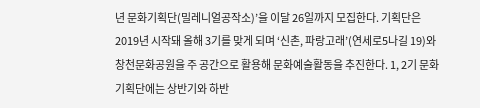년 문화기획단(밀레니얼공작소)’을 이달 26일까지 모집한다. 기획단은 2019년 시작돼 올해 3기를 맞게 되며 ‘신촌, 파랑고래’(연세로5나길 19)와 창천문화공원을 주 공간으로 활용해 문화예술활동을 추진한다. 1, 2기 문화기획단에는 상반기와 하반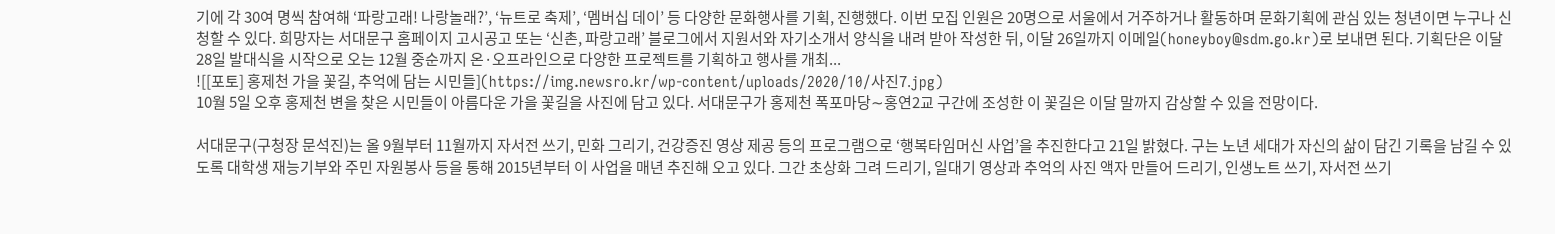기에 각 30여 명씩 참여해 ‘파랑고래! 나랑놀래?’, ‘뉴트로 축제’, ‘멤버십 데이’ 등 다양한 문화행사를 기획, 진행했다. 이번 모집 인원은 20명으로 서울에서 거주하거나 활동하며 문화기획에 관심 있는 청년이면 누구나 신청할 수 있다. 희망자는 서대문구 홈페이지 고시공고 또는 ‘신촌, 파랑고래’ 블로그에서 지원서와 자기소개서 양식을 내려 받아 작성한 뒤, 이달 26일까지 이메일(honeyboy@sdm.go.kr)로 보내면 된다. 기획단은 이달 28일 발대식을 시작으로 오는 12월 중순까지 온·오프라인으로 다양한 프로젝트를 기획하고 행사를 개최...
![[포토] 홍제천 가을 꽃길, 추억에 담는 시민들](https://img.newsro.kr/wp-content/uploads/2020/10/사진7.jpg)
10월 5일 오후 홍제천 변을 찾은 시민들이 아름다운 가을 꽃길을 사진에 담고 있다. 서대문구가 홍제천 폭포마당∼홍연2교 구간에 조성한 이 꽃길은 이달 말까지 감상할 수 있을 전망이다.

서대문구(구청장 문석진)는 올 9월부터 11월까지 자서전 쓰기, 민화 그리기, 건강증진 영상 제공 등의 프로그램으로 ‘행복타임머신 사업’을 추진한다고 21일 밝혔다. 구는 노년 세대가 자신의 삶이 담긴 기록을 남길 수 있도록 대학생 재능기부와 주민 자원봉사 등을 통해 2015년부터 이 사업을 매년 추진해 오고 있다. 그간 초상화 그려 드리기, 일대기 영상과 추억의 사진 액자 만들어 드리기, 인생노트 쓰기, 자서전 쓰기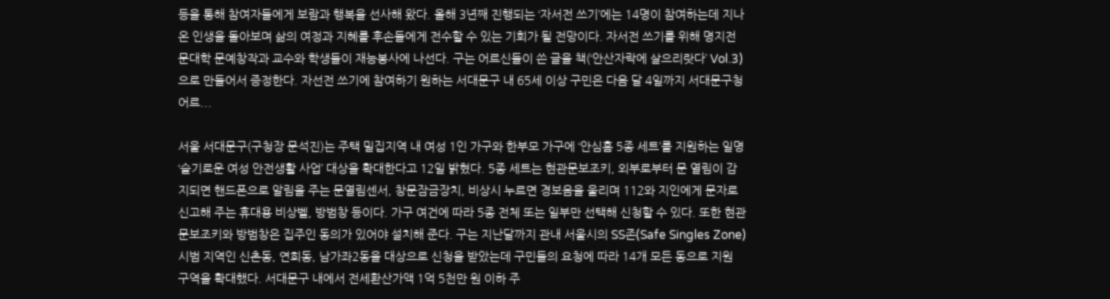등을 통해 참여자들에게 보람과 행복을 선사해 왔다. 올해 3년째 진행되는 ‘자서전 쓰기’에는 14명이 참여하는데 지나온 인생을 돌아보며 삶의 여정과 지혜를 후손들에게 전수할 수 있는 기회가 될 전망이다. 자서전 쓰기를 위해 명지전문대학 문예창작과 교수와 학생들이 재능봉사에 나선다. 구는 어르신들이 쓴 글을 책(‘안산자락에 살으리랏다’ Vol.3)으로 만들어서 증정한다. 자선전 쓰기에 참여하기 원하는 서대문구 내 65세 이상 구민은 다음 달 4일까지 서대문구청 어르...

서울 서대문구(구청장 문석진)는 주택 밀집지역 내 여성 1인 가구와 한부모 가구에 ‘안심홈 5종 세트’를 지원하는 일명 ‘슬기로운 여성 안전생활 사업’ 대상을 확대한다고 12일 밝혔다. 5종 세트는 현관문보조키, 외부로부터 문 열림이 감지되면 핸드폰으로 알림을 주는 문열림센서, 창문잠금장치, 비상시 누르면 경보음을 울리며 112와 지인에게 문자로 신고해 주는 휴대용 비상벨, 방범창 등이다. 가구 여건에 따라 5종 전체 또는 일부만 선택해 신청할 수 있다. 또한 현관문보조키와 방범창은 집주인 동의가 있어야 설치해 준다. 구는 지난달까지 관내 서울시의 SS존(Safe Singles Zone) 시범 지역인 신촌동, 연희동, 남가좌2동을 대상으로 신청을 받았는데 구민들의 요청에 따라 14개 모든 동으로 지원 구역을 확대했다. 서대문구 내에서 전세환산가액 1억 5천만 원 이하 주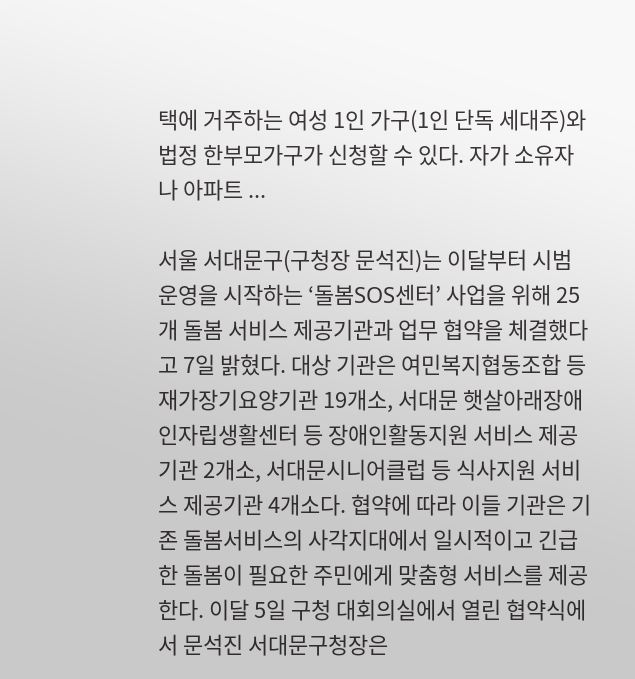택에 거주하는 여성 1인 가구(1인 단독 세대주)와 법정 한부모가구가 신청할 수 있다. 자가 소유자나 아파트 ...

서울 서대문구(구청장 문석진)는 이달부터 시범 운영을 시작하는 ‘돌봄SOS센터’ 사업을 위해 25개 돌봄 서비스 제공기관과 업무 협약을 체결했다고 7일 밝혔다. 대상 기관은 여민복지협동조합 등 재가장기요양기관 19개소, 서대문 햇살아래장애인자립생활센터 등 장애인활동지원 서비스 제공기관 2개소, 서대문시니어클럽 등 식사지원 서비스 제공기관 4개소다. 협약에 따라 이들 기관은 기존 돌봄서비스의 사각지대에서 일시적이고 긴급한 돌봄이 필요한 주민에게 맞춤형 서비스를 제공한다. 이달 5일 구청 대회의실에서 열린 협약식에서 문석진 서대문구청장은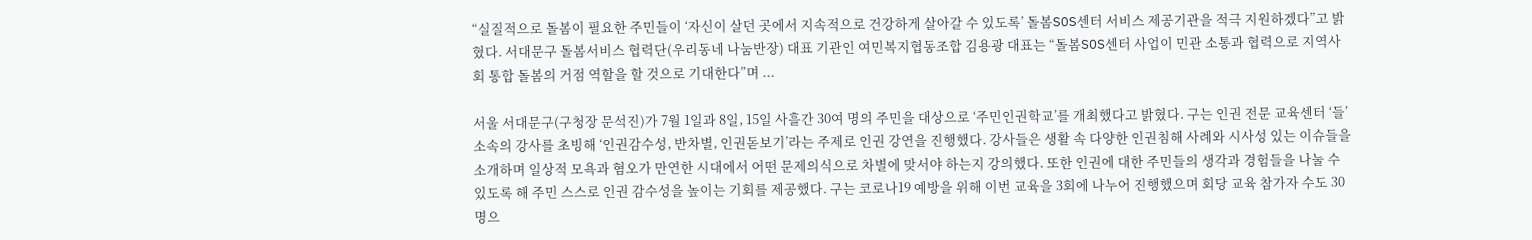“실질적으로 돌봄이 필요한 주민들이 ‘자신이 살던 곳에서 지속적으로 건강하게 살아갈 수 있도록’ 돌봄SOS센터 서비스 제공기관을 적극 지원하겠다”고 밝혔다. 서대문구 돌봄서비스 협력단(우리동네 나눔반장) 대표 기관인 여민복지협동조합 김용광 대표는 “돌봄SOS센터 사업이 민관 소통과 협력으로 지역사회 통합 돌봄의 거점 역할을 할 것으로 기대한다”며 ...

서울 서대문구(구청장 문석진)가 7월 1일과 8일, 15일 사흘간 30여 명의 주민을 대상으로 ‘주민인권학교’를 개최했다고 밝혔다. 구는 인권 전문 교육센터 ‘들’ 소속의 강사를 초빙해 ‘인권감수성, 반차별, 인권돋보기’라는 주제로 인권 강연을 진행했다. 강사들은 생활 속 다양한 인권침해 사례와 시사성 있는 이슈들을 소개하며 일상적 모욕과 혐오가 만연한 시대에서 어떤 문제의식으로 차별에 맞서야 하는지 강의했다. 또한 인권에 대한 주민들의 생각과 경험들을 나눌 수 있도록 해 주민 스스로 인권 감수성을 높이는 기회를 제공했다. 구는 코로나19 예방을 위해 이번 교육을 3회에 나누어 진행했으며 회당 교육 참가자 수도 30명으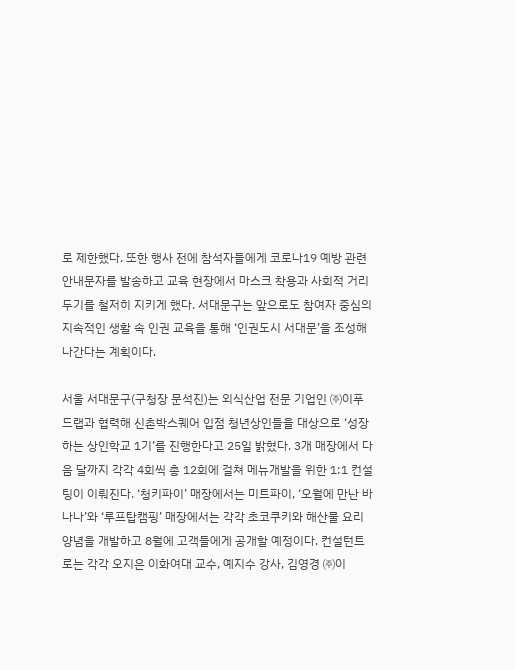로 제한했다. 또한 행사 전에 참석자들에게 코로나19 예방 관련 안내문자를 발송하고 교육 현장에서 마스크 착용과 사회적 거리두기를 철저히 지키게 했다. 서대문구는 앞으로도 참여자 중심의 지속적인 생활 속 인권 교육을 통해 ‘인권도시 서대문’을 조성해 나간다는 계획이다.

서울 서대문구(구청장 문석진)는 외식산업 전문 기업인 ㈜이푸드랩과 협력해 신촌박스퀘어 입점 청년상인들을 대상으로 ‘성장하는 상인학교 1기’를 진행한다고 25일 밝혔다. 3개 매장에서 다음 달까지 각각 4회씩 총 12회에 걸쳐 메뉴개발을 위한 1:1 컨설팅이 이뤄진다. ‘청키파이’ 매장에서는 미트파이, ‘오월에 만난 바나나’와 ‘루프탑캠핑’ 매장에서는 각각 초코쿠키와 해산물 요리 양념을 개발하고 8월에 고객들에게 공개할 예정이다. 컨설턴트로는 각각 오지은 이화여대 교수, 예지수 강사, 김영경 ㈜이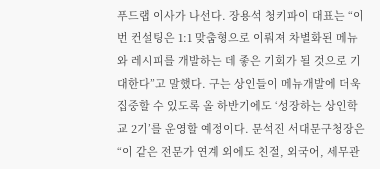푸드랩 이사가 나선다. 장용석 청키파이 대표는 “이번 컨설팅은 1:1 맞춤형으로 이뤄져 차별화된 메뉴와 레시피를 개발하는 데 좋은 기회가 될 것으로 기대한다”고 말했다. 구는 상인들이 메뉴개발에 더욱 집중할 수 있도록 올 하반기에도 ‘성장하는 상인학교 2기’를 운영할 예정이다. 문석진 서대문구청장은 “이 같은 전문가 연계 외에도 친절, 외국어, 세무관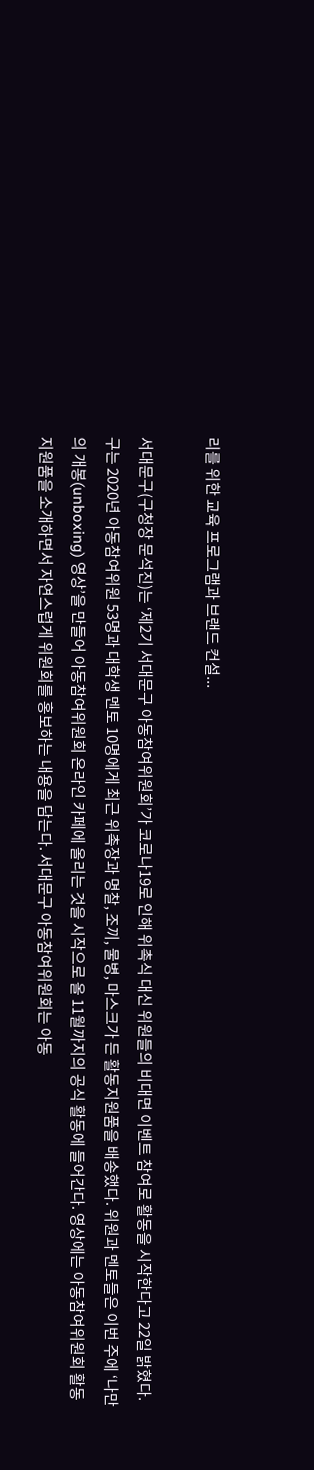리를 위한 교육 프로그램과 브랜드 컨설...

서대문구(구청장 문석진)는 ‘제2기 서대문구 아동참여위원회’가 코로나19로 인해 위촉식 대신 위원들의 비대면 이벤트 참여로 활동을 시작한다고 22일 밝혔다. 구는 2020년 아동참여위원 53명과 대학생 멘토 10명에게 최근 위촉장과 명찰, 조끼, 물병, 마스크가 든 활동지원품을 배송했다. 위원과 멘토들은 이번 주에 ‘나만의 개봉(unboxing) 영상’을 만들어 아동참여위원회 온라인 카페에 올리는 것을 시작으로 올 11월까지의 공식 활동에 들어간다. 영상에는 아동참여위원회 활동지원품을 소개하면서 자연스럽게 위원회를 홍보하는 내용을 담는다. 서대문구 아동참여위원회는 아동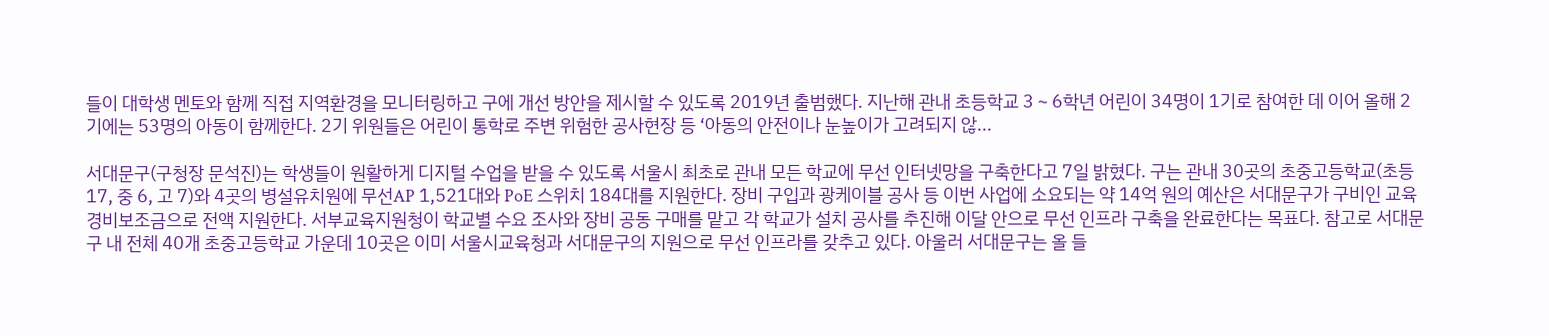들이 대학생 멘토와 함께 직접 지역환경을 모니터링하고 구에 개선 방안을 제시할 수 있도록 2019년 출범했다. 지난해 관내 초등학교 3∼6학년 어린이 34명이 1기로 참여한 데 이어 올해 2기에는 53명의 아동이 함께한다. 2기 위원들은 어린이 통학로 주변 위험한 공사현장 등 ‘아동의 안전이나 눈높이가 고려되지 않...

서대문구(구청장 문석진)는 학생들이 원활하게 디지털 수업을 받을 수 있도록 서울시 최초로 관내 모든 학교에 무선 인터넷망을 구축한다고 7일 밝혔다. 구는 관내 30곳의 초중고등학교(초등 17, 중 6, 고 7)와 4곳의 병설유치원에 무선AP 1,521대와 PoE 스위치 184대를 지원한다. 장비 구입과 광케이블 공사 등 이번 사업에 소요되는 약 14억 원의 예산은 서대문구가 구비인 교육경비보조금으로 전액 지원한다. 서부교육지원청이 학교별 수요 조사와 장비 공동 구매를 맡고 각 학교가 설치 공사를 추진해 이달 안으로 무선 인프라 구축을 완료한다는 목표다. 참고로 서대문구 내 전체 40개 초중고등학교 가운데 10곳은 이미 서울시교육청과 서대문구의 지원으로 무선 인프라를 갖추고 있다. 아울러 서대문구는 올 들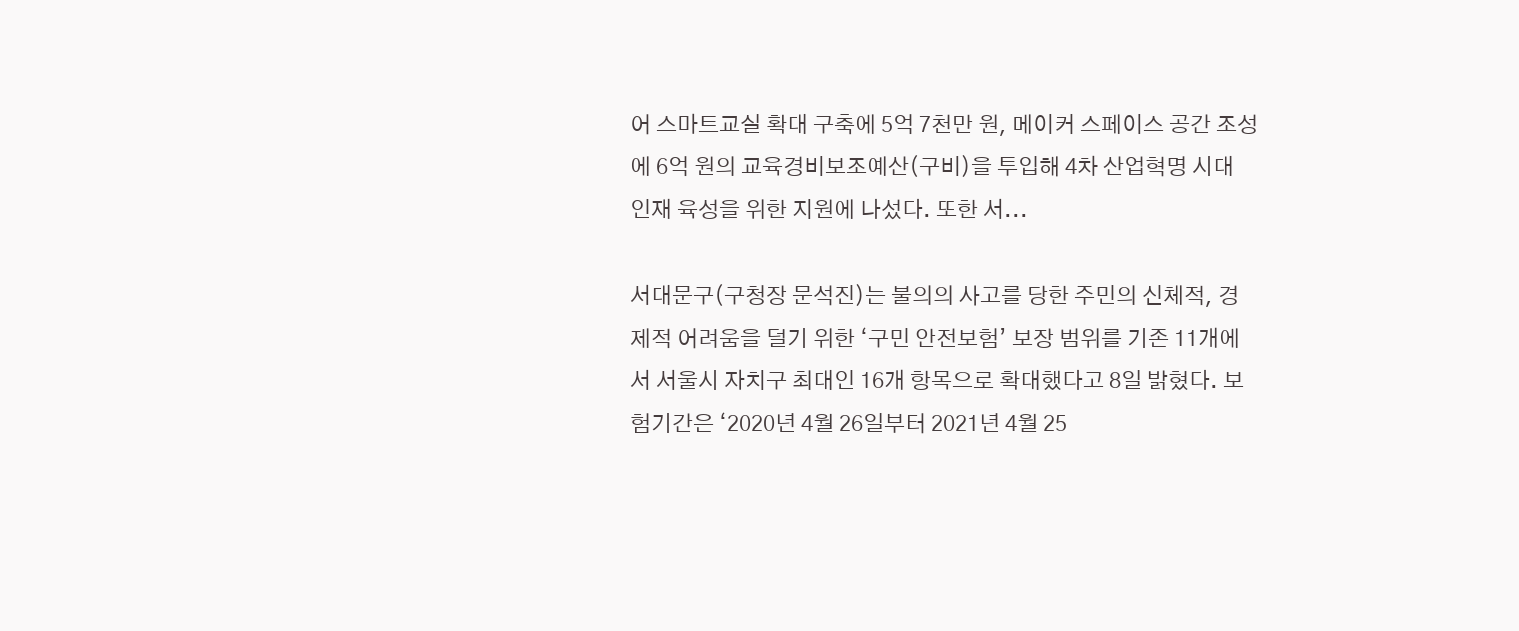어 스마트교실 확대 구축에 5억 7천만 원, 메이커 스페이스 공간 조성에 6억 원의 교육경비보조예산(구비)을 투입해 4차 산업혁명 시대 인재 육성을 위한 지원에 나섰다. 또한 서...

서대문구(구청장 문석진)는 불의의 사고를 당한 주민의 신체적, 경제적 어려움을 덜기 위한 ‘구민 안전보험’ 보장 범위를 기존 11개에서 서울시 자치구 최대인 16개 항목으로 확대했다고 8일 밝혔다. 보험기간은 ‘2020년 4월 26일부터 2021년 4월 25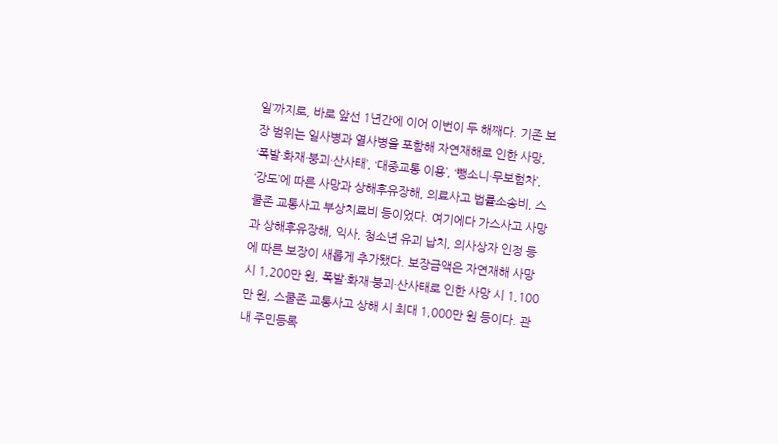일’까지로, 바로 앞선 1년간에 이어 이번이 두 해째다. 기존 보장 범위는 일사병과 열사병을 포함해 자연재해로 인한 사망, ‘폭발·화재·붕괴·산사태’, ‘대중교통 이용’, ‘뺑소니·무보험차’, ‘강도’에 따른 사망과 상해후유장해, 의료사고 법률소송비, 스쿨존 교통사고 부상치료비 등이었다. 여기에다 가스사고 사망과 상해후유장해, 익사, 청소년 유괴 납치, 의사상자 인정 등에 따른 보장이 새롭게 추가됐다. 보장금액은 자연재해 사망 시 1,200만 원, 폭발·화재·붕괴·산사태로 인한 사망 시 1,100만 원, 스쿨존 교통사고 상해 시 최대 1,000만 원 등이다. 관내 주민등록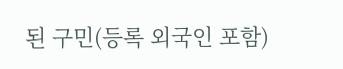된 구민(등록 외국인 포함)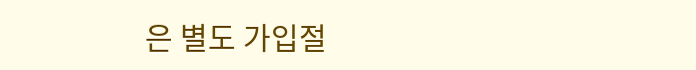은 별도 가입절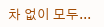차 없이 모두...